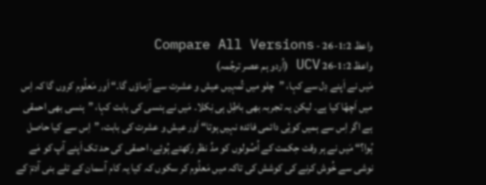واعظ 1:2-26 - Compare All Versions
واعظ 1:2-26 UCV (اُردو ہم عصر ترجُمہ)
مَیں نے اَپنے دِل سے کہا، ”چلو میں تُمہیں عیش و عشرت سے آزماؤں گا۔“ اَور مَعلُوم کروں گا کہ اِس میں اَچھّا کیا ہے۔ لیکن یہ تجربہ بھی باطِل ہی نِکلا۔ مَیں نے ہنسی کی بابت کہا، ”ہنسی بھی احمقی ہے اگر اِس سے ہمیں کویٔی دائمی فائدہ نہیں ہوتا“ اَور عیش و عشرت کی بابت، ”اِس سے کیا حاصل ہُوا؟“ مَیں نے ہر وقت حِکمت کے اُصُولوں کو مدِّ نظر رکھتے ہُوئے، احمقی کی حد تک اَپنے آپ کو مَے نوشی سے خُوش کرنے کی کوشش کی تاکہ میں مَعلُوم کر سکوں کہ کیا یہ کام آسمان کے تلے بنی آدمؔ کے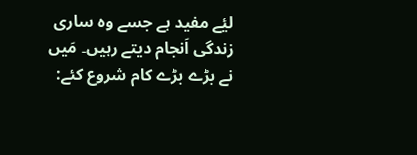لیٔے مفید ہے جسے وہ ساری زندگی اَنجام دیتے رہیں۔ مَیں نے بڑے بڑے کام شروع کئے: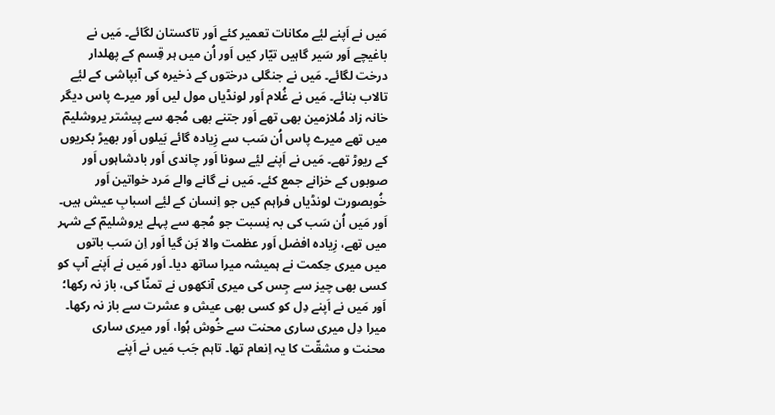مَیں نے اَپنے لیٔے مکانات تعمیر کئے اَور تاکستان لگائے۔ مَیں نے باغیچے اَور سَیر گاہیں تیّار کیں اَور اُن میں ہر قِسم کے پھلدار درخت لگائے۔ مَیں نے جنگلی درختوں کے ذخیرہ کی آبپاشی کے لیٔے تالاب بنائے۔ مَیں نے غُلام اَور لونڈیاں مول لیں اَور میرے پاس دیگر خانہ زاد مُلازمین بھی تھے اَور جتنے بھی مُجھ سے پیشتر یروشلیمؔ میں تھے میرے پاس اُن سَب سے زِیادہ گائے بَیلوں اَور بھیڑ بکریوں کے ریوڑ تھے۔ مَیں نے اَپنے لیٔے سونا اَور چاندی اَور بادشاہوں اَور صوبوں کے خزانے جمع کئے۔ مَیں نے گانے والے مَرد خواتین اَور خُوبصورت لونڈیاں فراہم کیں جو اِنسان کے لیٔے اسبابِ عیش ہیں۔ اَور مَیں اُن سَب کی بہ نِسبت جو مُجھ سے پہلے یروشلیمؔ کے شہر میں تھے، زِیادہ افضل اَور عظمت والا بَن گیا اَور اِن سَب باتوں میں میری حِکمت نے ہمیشہ میرا ساتھ دیا۔ اَور مَیں نے اَپنے آپ کو کسی بھی چیز سے جِس کی میری آنکھوں نے تمنّا کی، باز نہ رکھا؛ اَور مَیں نے اَپنے دِل کو کسی بھی عیش و عشرت سے باز نہ رکھا۔ میرا دِل میری ساری محنت سے خُوش ہُوا، اَور میری ساری محنت و مشقّت کا یہ اِنعام تھا۔ تاہم جَب مَیں نے اَپنے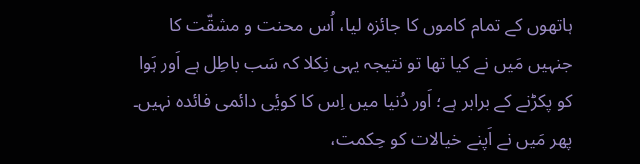ہاتھوں کے تمام کاموں کا جائزہ لیا، اُس محنت و مشقّت کا جنہیں مَیں نے کیا تھا تو نتیجہ یہی نِکلا کہ سَب باطِل ہے اَور ہَوا کو پکڑنے کے برابر ہے؛ اَور دُنیا میں اِس کا کویٔی دائمی فائدہ نہیں۔ پھر مَیں نے اَپنے خیالات کو حِکمت،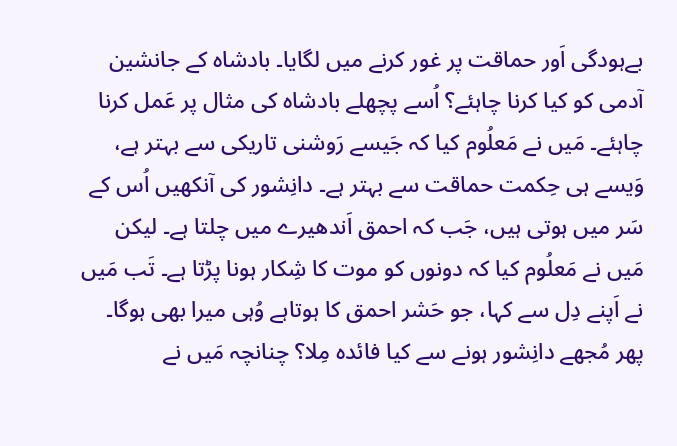بےہودگی اَور حماقت پر غور کرنے میں لگایا۔ بادشاہ کے جانشین آدمی کو کیا کرنا چاہئے؟ اُسے پچھلے بادشاہ کی مثال پر عَمل کرنا چاہئے۔ مَیں نے مَعلُوم کیا کہ جَیسے رَوشنی تاریکی سے بہتر ہے، وَیسے ہی حِکمت حماقت سے بہتر ہے۔ دانِشور کی آنکھیں اُس کے سَر میں ہوتی ہیں، جَب کہ احمق اَندھیرے میں چلتا ہے۔ لیکن مَیں نے مَعلُوم کیا کہ دونوں کو موت کا شِکار ہونا پڑتا ہے۔ تَب مَیں نے اَپنے دِل سے کہا، جو حَشر احمق کا ہوتاہے وُہی میرا بھی ہوگا۔ پھر مُجھے دانِشور ہونے سے کیا فائدہ مِلا؟ چنانچہ مَیں نے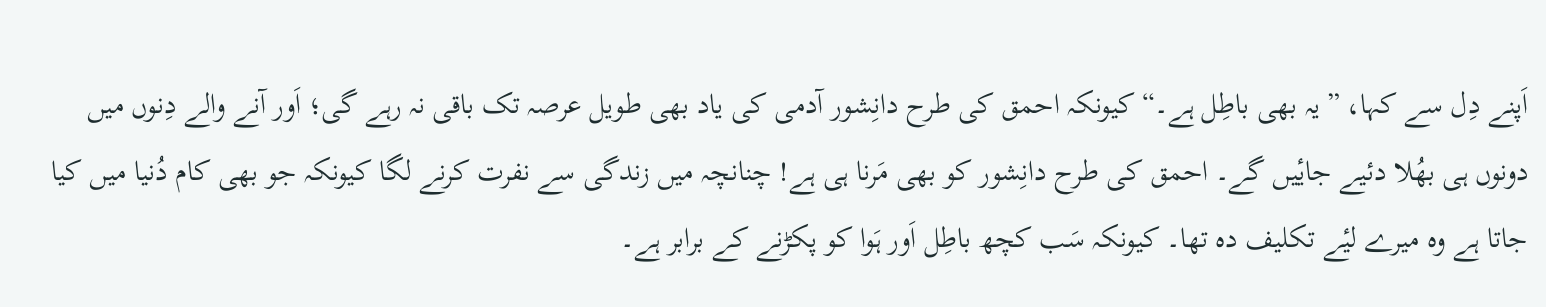اَپنے دِل سے کہا، ”یہ بھی باطِل ہے۔“ کیونکہ احمق کی طرح دانِشور آدمی کی یاد بھی طویل عرصہ تک باقی نہ رہے گی؛ اَور آنے والے دِنوں میں دونوں ہی بھُلا دئیے جایٔیں گے۔ احمق کی طرح دانِشور کو بھی مَرنا ہی ہے! چنانچہ میں زندگی سے نفرت کرنے لگا کیونکہ جو بھی کام دُنیا میں کیا جاتا ہے وہ میرے لیٔے تکلیف دہ تھا۔ کیونکہ سَب کچھ باطِل اَور ہَوا کو پکڑنے کے برابر ہے۔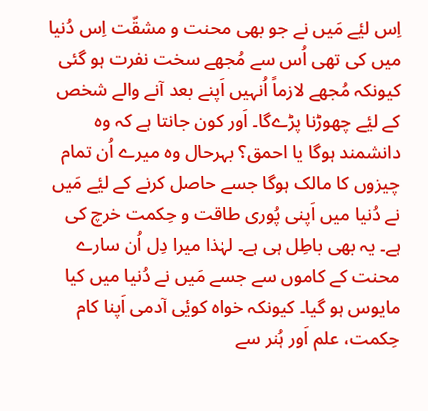اِس لیٔے مَیں نے جو بھی محنت و مشقّت اِس دُنیا میں کی تھی اُس سے مُجھے سخت نفرت ہو گئی کیونکہ مُجھے لازماً اُنہیں اَپنے بعد آنے والے شخص کے لیٔے چھوڑنا پڑےگا۔ اَور کون جانتا ہے کہ وہ دانشمند ہوگا یا احمق؟ بہرحال وہ میرے اُن تمام چیزوں کا مالک ہوگا جسے حاصل کرنے کے لیٔے مَیں نے دُنیا میں اَپنی پُوری طاقت و حِکمت خرچ کی ہے۔ یہ بھی باطِل ہی ہے۔ لہٰذا میرا دِل اُن سارے محنت کے کاموں سے جسے مَیں نے دُنیا میں کیا مایوس ہو گیا۔ کیونکہ خواہ کویٔی آدمی اَپنا کام حِکمت، علم اَور ہُنر سے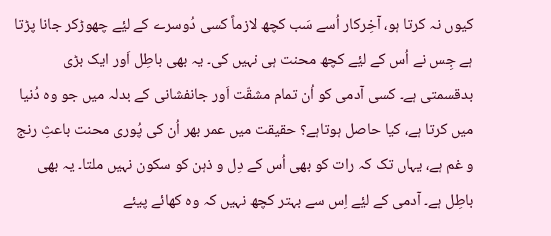کیوں نہ کرتا ہو، آخِرکار اُسے سَب کچھ لازماً کسی دُوسرے کے لیٔے چھوڑکر جانا پڑتا ہے جِس نے اُس کے لیٔے کچھ محنت ہی نہیں کی۔ یہ بھی باطِل اَور ایک بڑی بدقسمتی ہے۔ کسی آدمی کو اُن تمام مشقّت اَور جانفشانی کے بدلہ میں جو وہ دُنیا میں کرتا ہے، کیا حاصل ہوتاہے؟ حقیقت میں عمر بھر اُن کی پُوری محنت باعثِ رنج و غم ہے، یہاں تک کہ رات کو بھی اُس کے دِل و ذہن کو سکون نہیں ملتا۔ یہ بھی باطِل ہے۔ آدمی کے لیٔے اِس سے بہتر کچھ نہیں کہ وہ کھائے پیئے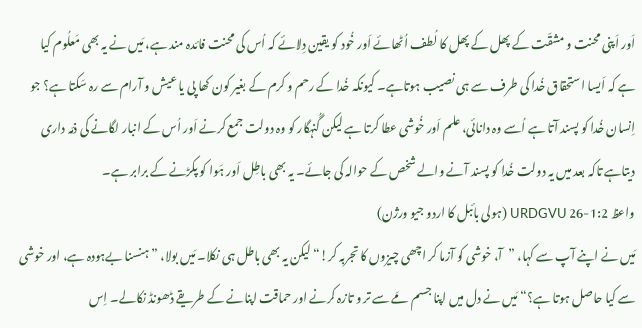اَور اَپنی محنت و مشقّت کے پھل کے پھل کا لُطف اُٹھائے اَور خُود کو یقین دِلائے کہ اُس کی محنت فائدہ مند ہے، مَیں نے یہ بھی مَعلُوم کیا ہے کہ اَیسا استحقاق خُدا کی طرف سے ہی نصیب ہوتاہے۔ کیونکہ خُدا کے رحم و کرم کے بغیر کون کھا پی یا عیش و آرام سے رہ سَکتا ہے؟ جو اِنسان خُدا کو پسند آتا ہے اُسے وہ دانائی، علم اَور خُوشی عطا کرتا ہے لیکن گُنہگار کو وہ دولت جمع کرنے اَور اُس کے انبار لگانے کی ذمّہ داری دیتاہے تاکہ بعد میں یہ دولت خُدا کو پسند آنے والے شخص کے حوالہ کی جائے۔ یہ بھی باطِل اَور ہَوا کو پکڑنے کے برابر ہے۔
واعظ 1:2-26 URDGVU (ہولی بائبل کا اردو جیو ورژن)
مَیں نے اپنے آپ سے کہا، ”آ، خوشی کو آزما کر اچھی چیزوں کا تجربہ کر!“ لیکن یہ بھی باطل ہی نکلا۔ مَیں بولا، ”ہنسنا بےہودہ ہے، اور خوشی سے کیا حاصل ہوتا ہے؟“ مَیں نے دل میں اپنا جسم مَے سے تر و تازہ کرنے اور حماقت اپنانے کے طریقے ڈھونڈ نکالے۔ اِس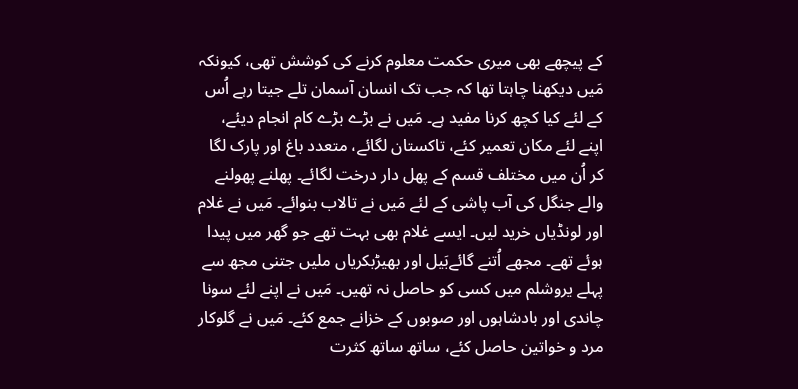کے پیچھے بھی میری حکمت معلوم کرنے کی کوشش تھی، کیونکہ مَیں دیکھنا چاہتا تھا کہ جب تک انسان آسمان تلے جیتا رہے اُس کے لئے کیا کچھ کرنا مفید ہے۔ مَیں نے بڑے بڑے کام انجام دیئے، اپنے لئے مکان تعمیر کئے، تاکستان لگائے، متعدد باغ اور پارک لگا کر اُن میں مختلف قسم کے پھل دار درخت لگائے۔ پھلنے پھولنے والے جنگل کی آب پاشی کے لئے مَیں نے تالاب بنوائے۔ مَیں نے غلام اور لونڈیاں خرید لیں۔ ایسے غلام بھی بہت تھے جو گھر میں پیدا ہوئے تھے۔ مجھے اُتنے گائےبَیل اور بھیڑبکریاں ملیں جتنی مجھ سے پہلے یروشلم میں کسی کو حاصل نہ تھیں۔ مَیں نے اپنے لئے سونا چاندی اور بادشاہوں اور صوبوں کے خزانے جمع کئے۔ مَیں نے گلوکار مرد و خواتین حاصل کئے، ساتھ ساتھ کثرت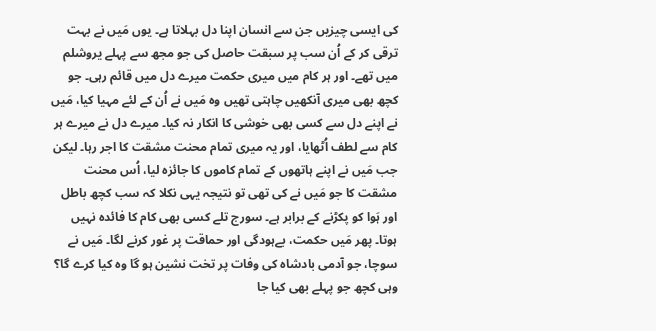کی ایسی چیزیں جن سے انسان اپنا دل بہلاتا ہے۔ یوں مَیں نے بہت ترقی کر کے اُن سب پر سبقت حاصل کی جو مجھ سے پہلے یروشلم میں تھے۔ اور ہر کام میں میری حکمت میرے دل میں قائم رہی۔ جو کچھ بھی میری آنکھیں چاہتی تھیں وہ مَیں نے اُن کے لئے مہیا کیا، مَیں نے اپنے دل سے کسی بھی خوشی کا انکار نہ کیا۔ میرے دل نے میرے ہر کام سے لطف اُٹھایا، اور یہ میری تمام محنت مشقت کا اجر رہا۔ لیکن جب مَیں نے اپنے ہاتھوں کے تمام کاموں کا جائزہ لیا، اُس محنت مشقت کا جو مَیں نے کی تھی تو نتیجہ یہی نکلا کہ سب کچھ باطل اور ہَوا کو پکڑنے کے برابر ہے۔ سورج تلے کسی بھی کام کا فائدہ نہیں ہوتا۔ پھر مَیں حکمت، بےہودگی اور حماقت پر غور کرنے لگا۔ مَیں نے سوچا، جو آدمی بادشاہ کی وفات پر تخت نشین ہو گا وہ کیا کرے گا؟ وہی کچھ جو پہلے بھی کیا جا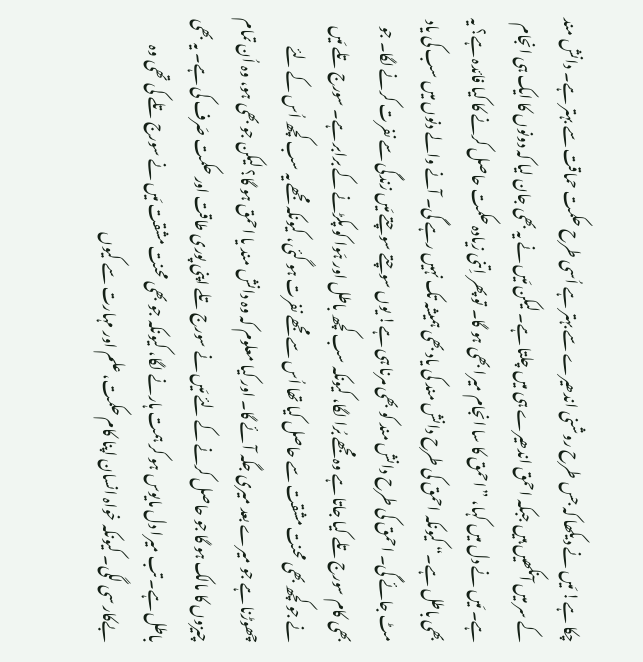چکا ہے! مَیں نے دیکھا کہ جس طرح روشنی اندھیرے سے بہتر ہے اُسی طرح حکمت حماقت سے بہتر ہے۔ دانش مند کے سر میں آنکھیں ہیں جبکہ احمق اندھیرے ہی میں چلتا ہے۔ لیکن مَیں نے یہ بھی جان لیا کہ دونوں کا ایک ہی انجام ہے۔ مَیں نے دل میں کہا، ”احمق کا سا انجام میرا بھی ہو گا۔ تو پھر اِتنی زیادہ حکمت حاصل کرنے کا کیا فائدہ ہے؟ یہ بھی باطل ہے۔“ کیونکہ احمق کی طرح دانش مند کی یاد بھی ہمیشہ تک نہیں رہے گی۔ آنے والے دنوں میں سب کی یاد مٹ جائے گی۔ احمق کی طرح دانش مند کو بھی مرنا ہی ہے! یوں سوچتے سوچتے مَیں زندگی سے نفرت کرنے لگا۔ جو بھی کام سورج تلے کیا جاتا ہے وہ مجھے بُرا لگا، کیونکہ سب کچھ باطل اور ہَوا کو پکڑنے کے برابر ہے۔ سورج تلے مَیں نے جو کچھ بھی محنت مشقت سے حاصل کیا تھا اُس سے مجھے نفرت ہو گئی، کیونکہ مجھے یہ سب کچھ اُس کے لئے چھوڑنا ہے جو میرے بعد میری جگہ آئے گا۔ اور کیا معلوم کہ وہ دانش مند یا احمق ہو گا؟ لیکن جو بھی ہو، وہ اُن تمام چیزوں کا مالک ہو گا جو حاصل کرنے کے لئے مَیں نے سورج تلے اپنی پوری طاقت اور حکمت صَرف کی ہے۔ یہ بھی باطل ہے۔ تب میرا دل مایوس ہو کر ہمت ہارنے لگا، کیونکہ جو بھی محنت مشقت مَیں نے سورج تلے کی تھی وہ بےکار سی لگی۔ کیونکہ خواہ انسان اپنا کام حکمت، علم اور مہارت سے کیوں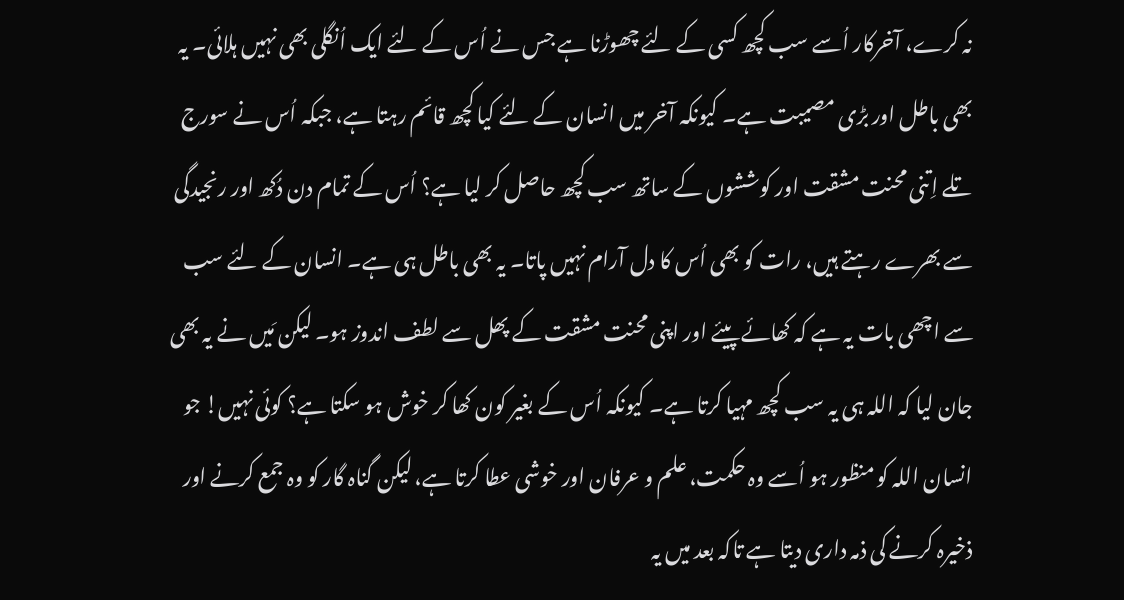نہ کرے، آخرکار اُسے سب کچھ کسی کے لئے چھوڑنا ہے جس نے اُس کے لئے ایک اُنگلی بھی نہیں ہلائی۔ یہ بھی باطل اور بڑی مصیبت ہے۔ کیونکہ آخر میں انسان کے لئے کیا کچھ قائم رہتا ہے، جبکہ اُس نے سورج تلے اِتنی محنت مشقت اور کوششوں کے ساتھ سب کچھ حاصل کر لیا ہے؟ اُس کے تمام دن دُکھ اور رنجیدگی سے بھرے رہتے ہیں، رات کو بھی اُس کا دل آرام نہیں پاتا۔ یہ بھی باطل ہی ہے۔ انسان کے لئے سب سے اچھی بات یہ ہے کہ کھائے پیئے اور اپنی محنت مشقت کے پھل سے لطف اندوز ہو۔ لیکن مَیں نے یہ بھی جان لیا کہ اللہ ہی یہ سب کچھ مہیا کرتا ہے۔ کیونکہ اُس کے بغیر کون کھا کر خوش ہو سکتا ہے؟ کوئی نہیں! جو انسان اللہ کو منظور ہو اُسے وہ حکمت، علم و عرفان اور خوشی عطا کرتا ہے، لیکن گناہ گار کو وہ جمع کرنے اور ذخیرہ کرنے کی ذمہ داری دیتا ہے تاکہ بعد میں یہ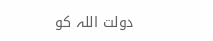دولت اللہ کو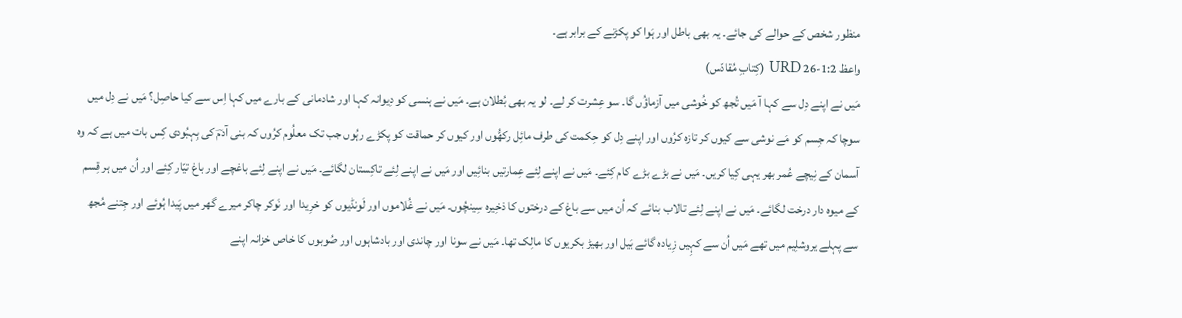منظور شخص کے حوالے کی جائے۔ یہ بھی باطل اور ہَوا کو پکڑنے کے برابر ہے۔
واعظ 1:2-26 URD (کِتابِ مُقادّس)
مَیں نے اپنے دِل سے کہا آ مَیں تُجھ کو خُوشی میں آزماؤُں گا۔ سو عِشرت کر لے۔ لو یہ بھی بُطلان ہے۔ مَیں نے ہنسی کو دِیوانہ کہا اور شادمانی کے بارے میں کہا اِس سے کیا حاصِل؟ مَیں نے دِل میں سوچا کہ جِسم کو مَے نوشی سے کیوں کر تازہ کرُوں اور اپنے دِل کو حِکمت کی طرف مائِل رکھُّوں اور کیوں کر حماقت کو پکڑے رہُوں جب تک معلُوم کرُوں کہ بنی آدمؔ کی بِہبُودی کِس بات میں ہے کہ وہ آسمان کے نِیچے عُمر بھر یہی کِیا کریں۔ مَیں نے بڑے بڑے کام کِئے۔ مَیں نے اپنے لِئے عِمارتیں بنائِیں اور مَیں نے اپنے لِئے تاکِستان لگائے۔ مَیں نے اپنے لِئے باغچے اور باغ تیّار کِئے اور اُن میں ہر قِسم کے میوہ دار درخت لگائے۔ مَیں نے اپنے لِئے تالاب بنائے کہ اُن میں سے باغ کے درختوں کا ذخِیرہ سِینچُوں۔ مَیں نے غُلاموں اور لَونڈیوں کو خرِیدا اور نَوکر چاکر میرے گھر میں پَیدا ہُوئے اور جِتنے مُجھ سے پہلے یروشلِیم میں تھے مَیں اُن سے کہِیں زِیادہ گائے بَیل اور بھیڑ بکریوں کا مالِک تھا۔ مَیں نے سونا اور چاندی اور بادشاہوں اور صُوبوں کا خاص خزانہ اپنے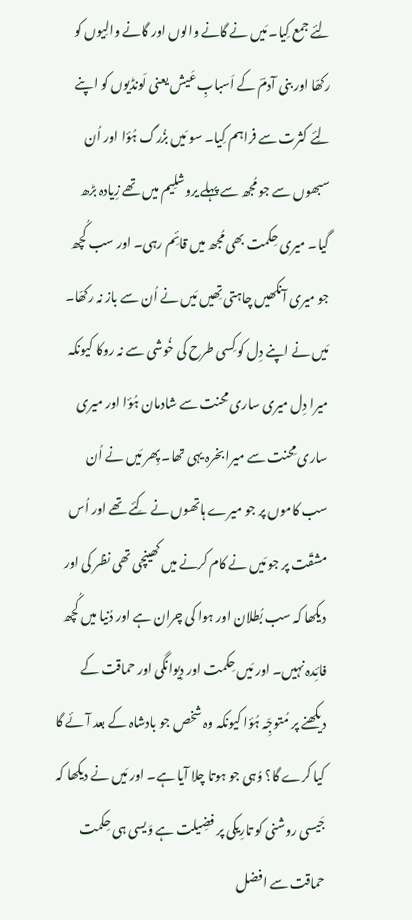لِئے جمع کِیا۔ مَیں نے گانے والوں اور گانے والِیوں کو رکھّا اور بنی آدمؔ کے اَسبابِ عَیش یعنی لَونڈیوں کو اپنے لِئے کثرت سے فراہم کِیا۔ سو مَیں بزُرگ ہُؤا اور اُن سبھوں سے جو مُجھ سے پہلے یروشلِیم میں تھے زِیادہ بڑھ گیا۔ میری حِکمت بھی مُجھ میں قائِم رہی۔ اور سب کُچھ جو میری آنکھیں چاہتی تِھیں مَیں نے اُن سے باز نہ رکھّا۔ مَیں نے اپنے دِل کو کِسی طرح کی خُوشی سے نہ روکا کیونکہ میرا دِل میری ساری مِحنت سے شادمان ہُؤا اور میری ساری مِحنت سے میرا بخرہ یہی تھا۔ پِھر مَیں نے اُن سب کاموں پر جو میرے ہاتھوں نے کِئے تھے اور اُس مشقّت پر جو مَیں نے کام کرنے میں کھینچی تھی نظر کی اور دیکھا کہ سب بُطلان اور ہوا کی چران ہے اور دُنیا میں کُچھ فائِدہ نہیں۔ اور مَیں حِکمت اور دِیوانگی اور حماقت کے دیکھنے پر مُتوجِّہ ہُؤا کیونکہ وہ شخص جو بادشاہ کے بعد آئے گا کیا کرے گا؟ وُہی جو ہوتا چلا آیا ہے۔ اور مَیں نے دیکھا کہ جَیسی روشنی کو تارِیکی پر فضِیلت ہے وَیسی ہی حِکمت حماقت سے افضل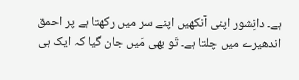ہے۔ دانِشور اپنی آنکھیں اپنے سر میں رکھتا ہے پر احمق اندھیرے میں چلتا ہے۔ تَو بھی مَیں جان گیا کہ ایک ہی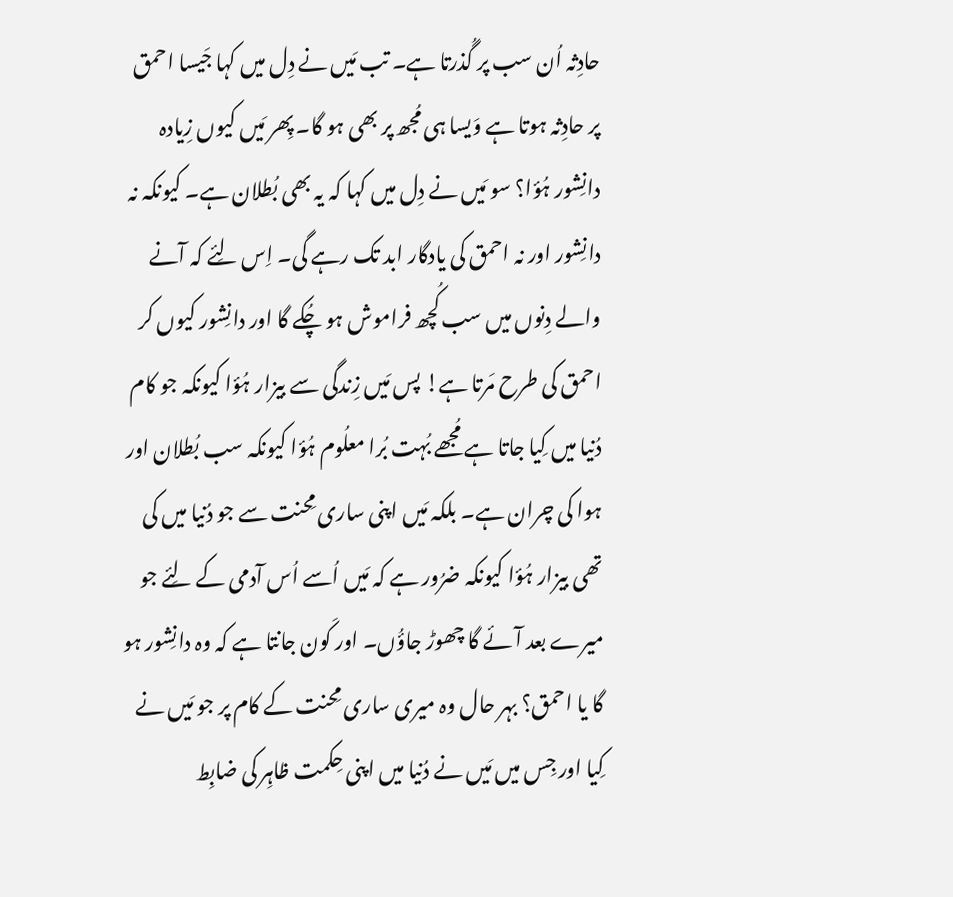حادِثہ اُن سب پر گُذرتا ہے۔ تب مَیں نے دِل میں کہا جَیسا احمق پر حادِثہ ہوتا ہے وَیسا ہی مُجھ پر بھی ہو گا۔ پِھر مَیں کیوں زِیادہ دانِشور ہُؤا؟ سو مَیں نے دِل میں کہا کہ یہ بھی بُطلان ہے۔ کیونکہ نہ دانِشور اور نہ احمق کی یادگار ابد تک رہے گی۔ اِس لِئے کہ آنے والے دِنوں میں سب کُچھ فراموش ہو چُکے گا اور دانِشور کیوں کر احمق کی طرح مَرتا ہے! پس مَیں زِندگی سے بیزار ہُؤا کیونکہ جو کام دُنیا میں کِیا جاتا ہے مُجھے بُہت بُرا معلُوم ہُؤا کیونکہ سب بُطلان اور ہوا کی چران ہے۔ بلکہ مَیں اپنی ساری مِحنت سے جو دُنیا میں کی تھی بیزار ہُؤا کیونکہ ضرُور ہے کہ مَیں اُسے اُس آدمی کے لِئے جو میرے بعد آئے گا چھوڑ جاؤُں۔ اور کَون جانتا ہے کہ وہ دانِشور ہو گا یا احمق؟ بہر حال وہ میری ساری مِحنت کے کام پر جو مَیں نے کِیا اور جِس میں مَیں نے دُنیا میں اپنی حِکمت ظاہِر کی ضابِط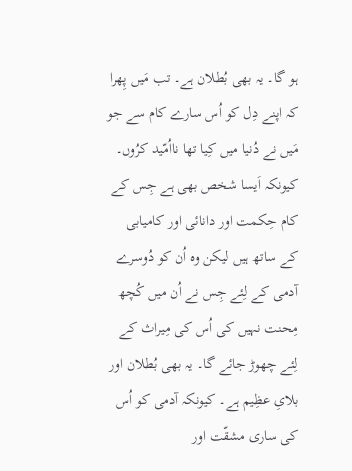ہو گا۔ یہ بھی بُطلان ہے۔ تب مَیں پِھرا کہ اپنے دِل کو اُس سارے کام سے جو مَیں نے دُنیا میں کِیا تھا نااُمّید کرُوں۔ کیونکہ اَیسا شخص بھی ہے جِس کے کام حِکمت اور دانائی اور کامیابی کے ساتھ ہیں لیکن وہ اُن کو دُوسرے آدمی کے لِئے جِس نے اُن میں کُچھ مِحنت نہیں کی اُس کی مِیراث کے لِئے چھوڑ جائے گا۔ یہ بھی بُطلان اور بلایِ عظِیم ہے۔ کیونکہ آدمی کو اُس کی ساری مشقّت اور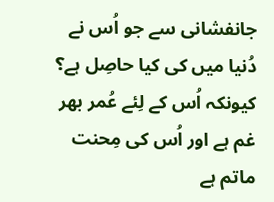جانفشانی سے جو اُس نے دُنیا میں کی کیا حاصِل ہے؟ کیونکہ اُس کے لِئے عُمر بھر غم ہے اور اُس کی مِحنت ماتم ہے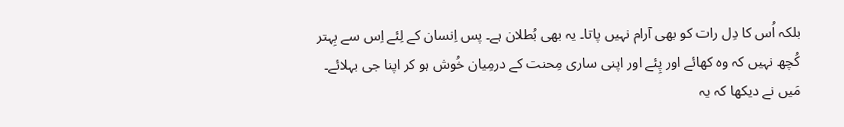بلکہ اُس کا دِل رات کو بھی آرام نہیں پاتا۔ یہ بھی بُطلان ہے۔ پس اِنسان کے لِئے اِس سے بِہتر کُچھ نہیں کہ وہ کھائے اور پِئے اور اپنی ساری مِحنت کے درمِیان خُوش ہو کر اپنا جی بہلائے۔ مَیں نے دیکھا کہ یہ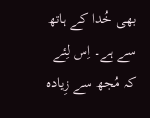بھی خُدا کے ہاتھ سے ہے۔ اِس لِئے کہ مُجھ سے زِیادہ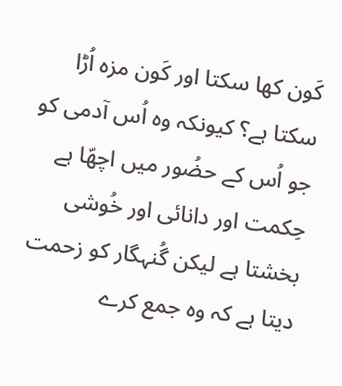کَون کھا سکتا اور کَون مزہ اُڑا سکتا ہے؟ کیونکہ وہ اُس آدمی کو جو اُس کے حضُور میں اچھّا ہے حِکمت اور دانائی اور خُوشی بخشتا ہے لیکن گُنہگار کو زحمت دیتا ہے کہ وہ جمع کرے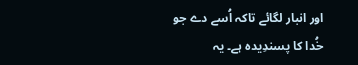اور انبار لگائے تاکہ اُسے دے جو خُدا کا پسندِیدہ ہے۔ یہ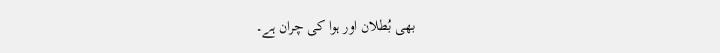بھی بُطلان اور ہوا کی چران ہے۔